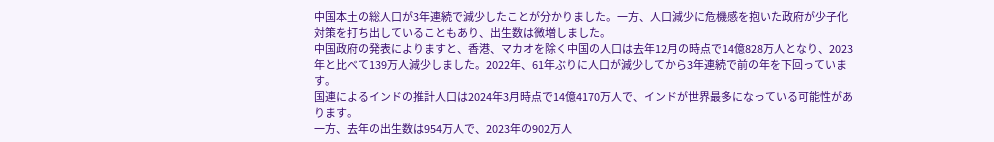中国本土の総人口が3年連続で減少したことが分かりました。一方、人口減少に危機感を抱いた政府が少子化対策を打ち出していることもあり、出生数は微増しました。
中国政府の発表によりますと、香港、マカオを除く中国の人口は去年12月の時点で14億828万人となり、2023年と比べて139万人減少しました。2022年、61年ぶりに人口が減少してから3年連続で前の年を下回っています。
国連によるインドの推計人口は2024年3月時点で14億4170万人で、インドが世界最多になっている可能性があります。
一方、去年の出生数は954万人で、2023年の902万人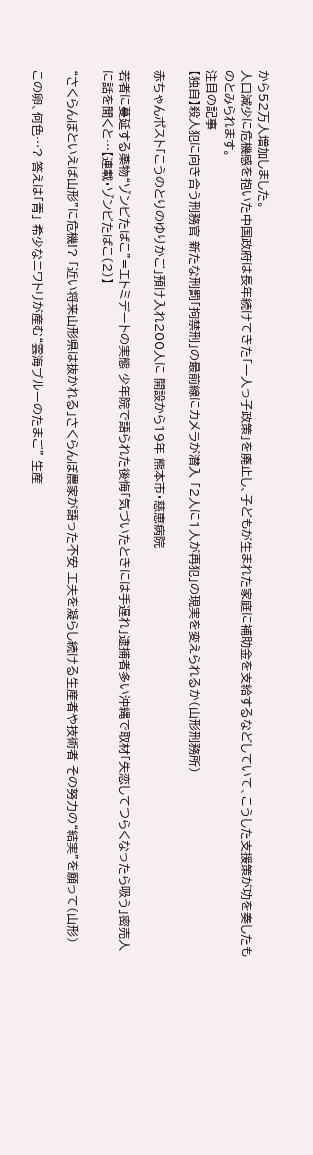から52万人増加しました。
人口減少に危機感を抱いた中国政府は長年続けてきた「一人っ子政策」を廃止し、子どもが生まれた家庭に補助金を支給するなどしていて、こうした支援策が功を奏したものとみられます。
注目の記事
【独自】殺人犯に向き合う刑務官 新たな刑罰「拘禁刑」の最前線にカメラが潜入 「2人に1人が再犯」の現実を変えられるか(山形刑務所)

赤ちゃんポスト「こうのとりのゆりかご」預け入れ200人に 開設から19年 熊本市・慈恵病院

若者に蔓延する薬物“ゾンビたばこ”=エトミデートの実態 少年院で語られた後悔「気づいたときには手遅れ」逮捕者多い沖縄で取材「失恋してつらくなったら吸う」密売人に話を聞くと…【連載・ゾンビたばこ(2)】

“さくらんぼといえば山形”に危機!? 「近い将来山形県は抜かれる」さくらんぼ農家が語った不安 工夫を凝らし続ける生産者や技術者 その努力の“結実”を願って(山形)

この卵、何色…? 答えは「青」 希少なニワトリが産む“雲海ブルーのたまご” 生産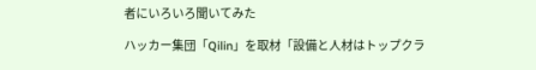者にいろいろ聞いてみた

ハッカー集団「Qilin」を取材「設備と人材はトップクラ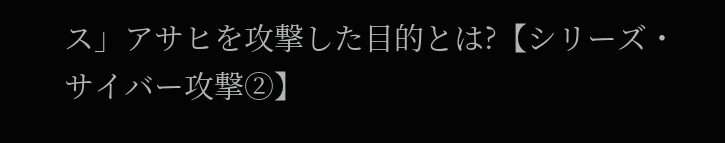ス」アサヒを攻撃した目的とは?【シリーズ・サイバー攻撃②】